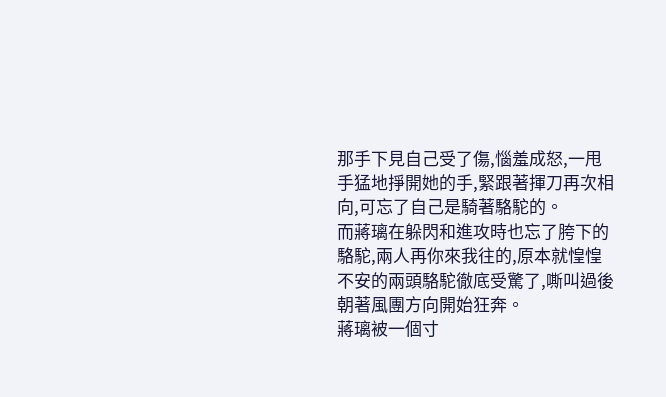那手下見自己受了傷,惱羞成怒,一甩手猛地掙開她的手,緊跟著揮刀再次相向,可忘了自己是騎著駱駝的。
而蔣璃在躲閃和進攻時也忘了胯下的駱駝,兩人再你來我往的,原本就惶惶不安的兩頭駱駝徹底受驚了,嘶叫過後朝著風團方向開始狂奔。
蔣璃被一個寸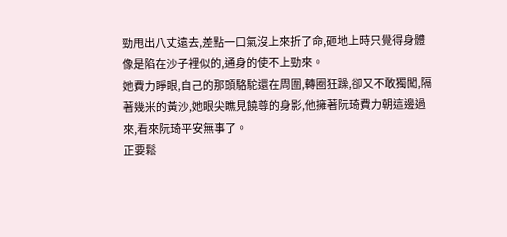勁甩出八丈遠去,差點一口氣沒上來折了命,砸地上時只覺得身體像是陷在沙子裡似的,通身的使不上勁來。
她費力睜眼,自己的那頭駱駝還在周圍,轉圈狂躁,卻又不敢獨闖,隔著幾米的黃沙,她眼尖瞧見饒尊的身影,他擁著阮琦費力朝這邊過來,看來阮琦平安無事了。
正要鬆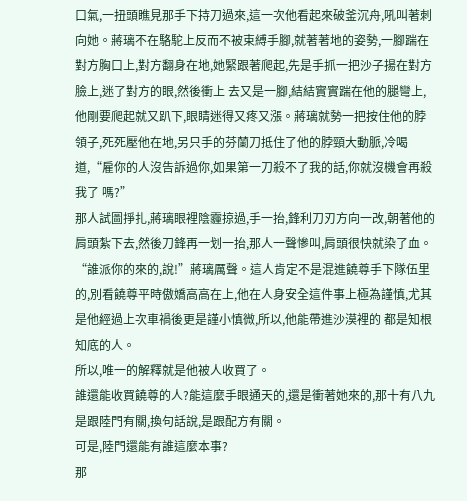口氣,一扭頭瞧見那手下持刀過來,這一次他看起來破釜沉舟,吼叫著刺向她。蔣璃不在駱駝上反而不被束縛手腳,就著著地的姿勢,一腳踹在對方胸口上,對方翻身在地,她緊跟著爬起,先是手抓一把沙子揚在對方臉上,迷了對方的眼,然後衝上 去又是一腳,結結實實踹在他的腿彎上,他剛要爬起就又趴下,眼睛迷得又疼又漲。蔣璃就勢一把按住他的脖領子,死死壓他在地,另只手的芬蘭刀抵住了他的脖頸大動脈,冷喝道,“雇你的人沒告訴過你,如果第一刀殺不了我的話,你就沒機會再殺我了 嗎?”
那人試圖掙扎,蔣璃眼裡陰霾掠過,手一抬,鋒利刀刃方向一改,朝著他的肩頭紮下去,然後刀鋒再一划一抬,那人一聲慘叫,肩頭很快就染了血。
“誰派你的來的,說!”蔣璃厲聲。這人肯定不是混進饒尊手下隊伍里的,別看饒尊平時傲嬌高高在上,他在人身安全這件事上極為謹慎,尤其是他經過上次車禍後更是謹小慎微,所以,他能帶進沙漠裡的 都是知根知底的人。
所以,唯一的解釋就是他被人收買了。
誰還能收買饒尊的人?能這麼手眼通天的,還是衝著她來的,那十有八九是跟陸門有關,換句話說,是跟配方有關。
可是,陸門還能有誰這麼本事?
那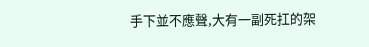手下並不應聲,大有一副死扛的架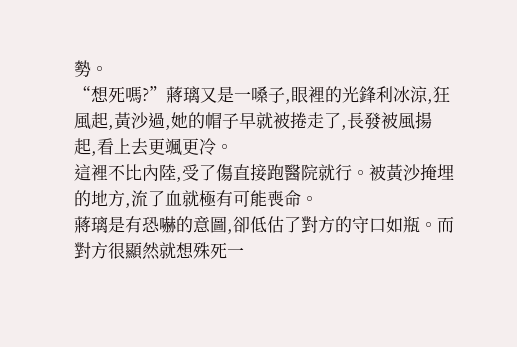勢。
“想死嗎?”蔣璃又是一嗓子,眼裡的光鋒利冰涼,狂風起,黃沙過,她的帽子早就被捲走了,長發被風揚起,看上去更颯更冷。
這裡不比內陸,受了傷直接跑醫院就行。被黃沙掩埋的地方,流了血就極有可能喪命。
蔣璃是有恐嚇的意圖,卻低估了對方的守口如瓶。而對方很顯然就想殊死一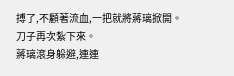搏了,不顧著流血,一把就將蔣璃掀開。
刀子再次紮下來。
蔣璃滾身躲避,連連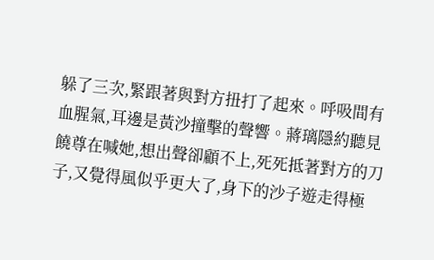躲了三次,緊跟著與對方扭打了起來。呼吸間有血腥氣,耳邊是黃沙撞擊的聲響。蔣璃隱約聽見饒尊在喊她,想出聲卻顧不上,死死抵著對方的刀子,又覺得風似乎更大了,身下的沙子遊走得極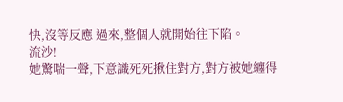快,沒等反應 過來,整個人就開始往下陷。
流沙!
她驚喘一聲,下意識死死揪住對方,對方被她纏得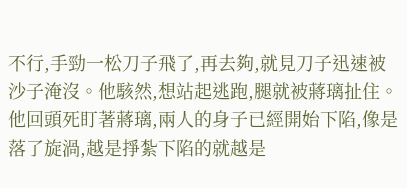不行,手勁一松刀子飛了,再去夠,就見刀子迅速被沙子淹沒。他駭然,想站起逃跑,腿就被蔣璃扯住。
他回頭死盯著蔣璃,兩人的身子已經開始下陷,像是落了旋渦,越是掙紮下陷的就越是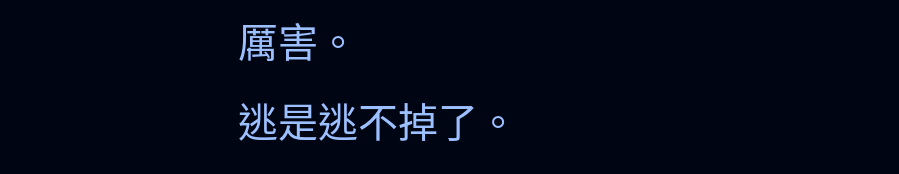厲害。
逃是逃不掉了。